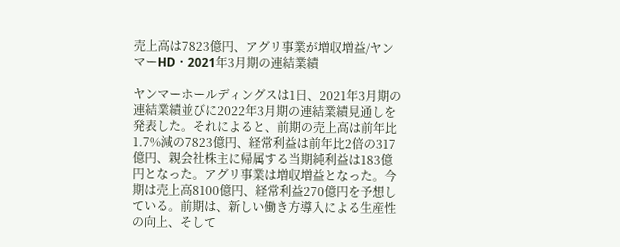売上高は7823億円、アグリ事業が増収増益/ヤンマーHD・2021年3月期の連結業績

ヤンマーホールディングスは1日、2021年3月期の連結業績並びに2022年3月期の連結業績見通しを発表した。それによると、前期の売上高は前年比1.7%減の7823億円、経常利益は前年比2倍の317億円、親会社株主に帰属する当期純利益は183億円となった。アグリ事業は増収増益となった。今期は売上高8100億円、経常利益270億円を予想している。前期は、新しい働き方導入による生産性の向上、そして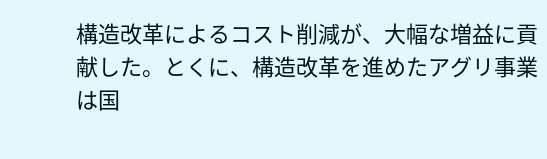構造改革によるコスト削減が、大幅な増益に貢献した。とくに、構造改革を進めたアグリ事業は国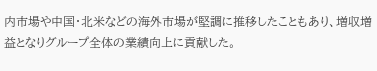内市場や中国・北米などの海外市場が堅調に推移したこともあり、増収増益となりグループ全体の業績向上に貢献した。